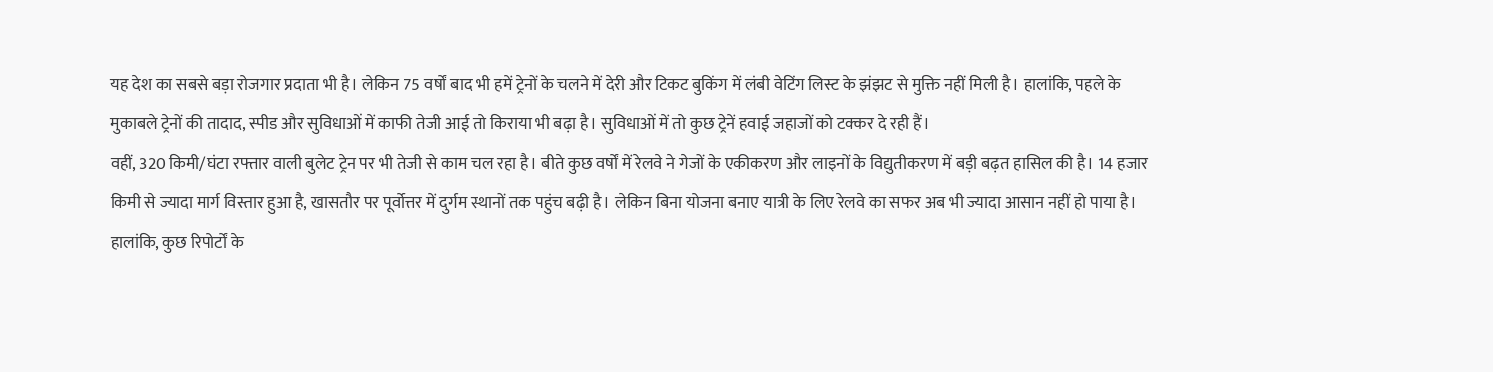यह देश का सबसे बड़ा रोजगार प्रदाता भी है। लेकिन 75 वर्षों बाद भी हमें ट्रेनों के चलने में देरी और टिकट बुकिंग में लंबी वेटिंग लिस्ट के झंझट से मुक्ति नहीं मिली है। हालांकि, पहले के मुकाबले ट्रेनों की तादाद, स्पीड और सुविधाओं में काफी तेजी आई तो किराया भी बढ़ा है। सुविधाओं में तो कुछ ट्रेनें हवाई जहाजों को टक्कर दे रही हैं।
वहीं, 320 किमी/घंटा रफ्तार वाली बुलेट ट्रेन पर भी तेजी से काम चल रहा है। बीते कुछ वर्षों में रेलवे ने गेजों के एकीकरण और लाइनों के विद्युतीकरण में बड़ी बढ़त हासिल की है। 14 हजार किमी से ज्यादा मार्ग विस्तार हुआ है, खासतौर पर पूर्वोत्तर में दुर्गम स्थानों तक पहुंच बढ़ी है। लेकिन बिना योजना बनाए यात्री के लिए रेलवे का सफर अब भी ज्यादा आसान नहीं हो पाया है।
हालांकि, कुछ रिपोर्टों के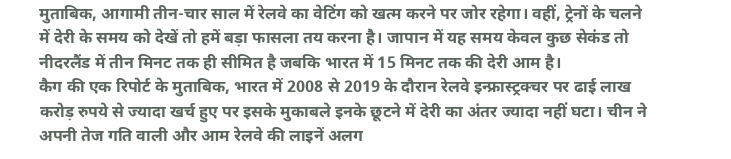मुताबिक, आगामी तीन-चार साल में रेलवे का वेटिंग को खत्म करने पर जोर रहेगा। वहीं, ट्रेनों के चलने में देरी के समय को देखें तो हमें बड़ा फासला तय करना है। जापान में यह समय केवल कुछ सेकंड तो नीदरलैंड में तीन मिनट तक ही सीमित है जबकि भारत में 15 मिनट तक की देरी आम है।
कैग की एक रिपोर्ट के मुताबिक, भारत में 2008 से 2019 के दौरान रेलवे इन्फ्रास्ट्रक्चर पर ढाई लाख करोड़ रुपये से ज्यादा खर्च हुए पर इसके मुकाबले इनके छूटने में देरी का अंतर ज्यादा नहीं घटा। चीन ने अपनी तेज गति वाली और आम रेलवे की लाइनें अलग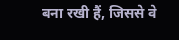बना रखी हैं, जिससे वे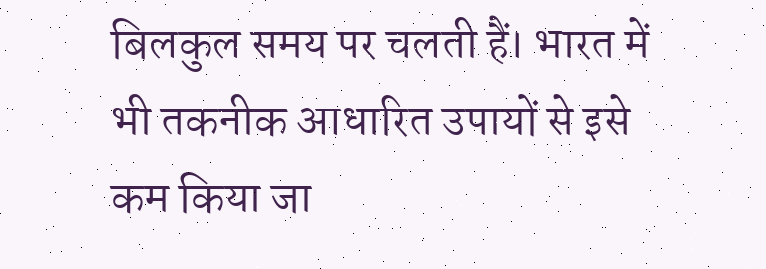बिलकुल समय पर चलती हैं। भारत में भी तकनीक आधारित उपायों से इसे कम किया जा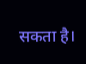सकता है।